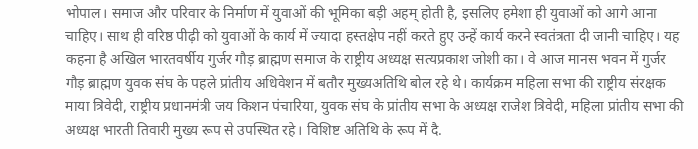भोपाल। समाज और परिवार के निर्माण में युवाओं की भूमिका बड़ी अहम् होती है, इसलिए हमेशा ही युवाओं को आगे आना चाहिए। साथ ही वरिष्ठ पीढ़ी को युवाओं के कार्य में ज्यादा हस्तक्षेप नहीं करते हुए उन्हें कार्य करने स्वतंत्रता दी जानी चाहिए। यह कहना है अखिल भारतवर्षीय गुर्जर गौड़ ब्राह्मण समाज के राष्ट्रीय अध्यक्ष सत्यप्रकाश जोशी का। वे आज मानस भवन में गुर्जर गौड़ ब्राह्मण युवक संघ के पहले प्रांतीय अधिवेशन में बतौर मुख्यअतिथि बोल रहे थे। कार्यक्रम महिला सभा की राष्ट्रीय संरक्षक माया त्रिवेदी, राष्ट्रीय प्रधानमंत्री जय किशन पंचारिया, युवक संघ के प्रांतीय सभा के अध्यक्ष राजेश त्रिवेदी, महिला प्रांतीय सभा की अध्यक्ष भारती तिवारी मुख्य रूप से उपस्थित रहे। विशिष्ट अतिथि के रूप में दै.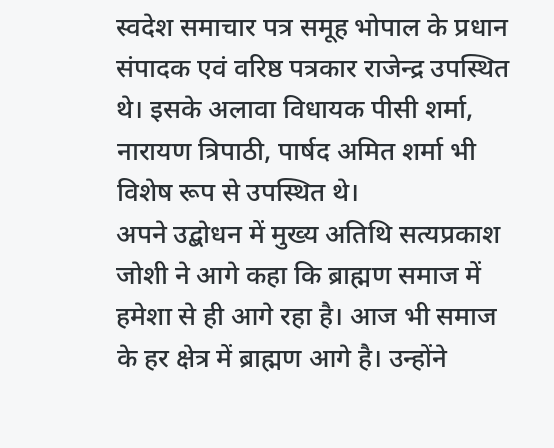स्वदेश समाचार पत्र समूह भोपाल के प्रधान संपादक एवं वरिष्ठ पत्रकार राजेन्द्र उपस्थित थे। इसके अलावा विधायक पीसी शर्मा, नारायण त्रिपाठी, पार्षद अमित शर्मा भी विशेष रूप से उपस्थित थे।
अपने उद्बोधन में मुख्य अतिथि सत्यप्रकाश जोशी ने आगे कहा कि ब्राह्मण समाज में हमेशा से ही आगे रहा है। आज भी समाज के हर क्षेत्र में ब्राह्मण आगे है। उन्होंने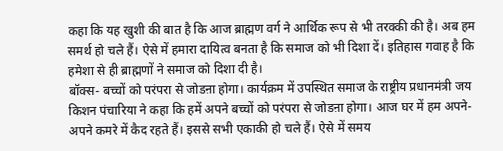कहा कि यह खुशी की बात है कि आज ब्राह्मण वर्ग ने आर्थिक रूप से भी तरक्की की है। अब हम समर्थ हो चले हैं। ऐसे में हमारा दायित्व बनता है कि समाज को भी दिशा दें। इतिहास गवाह है कि हमेशा से ही ब्राह्मणों ने समाज को दिशा दी है।
बॉक्स- बच्चों को परंपरा से जोडऩा होगा। कार्यक्रम में उपस्थित समाज के राष्ट्रीय प्रधानमंत्री जय किशन पंचारिया ने कहा कि हमें अपने बच्चों को परंपरा से जोडऩा होगा। आज घर में हम अपने-अपने कमरे में कैद रहते हैं। इससे सभी एकाकी हो चले हैं। ऐसे में समय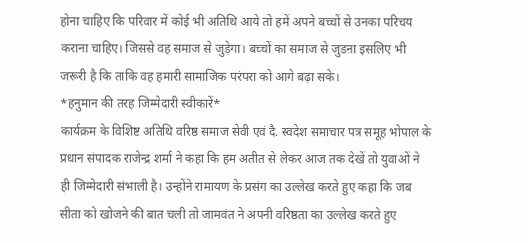होना चाहिए कि परिवार में कोई भी अतिथि आये तो हमें अपने बच्चों से उनका परिचय कराना चाहिए। जिससे वह समाज से जुड़ेगा। बच्चों का समाज से जुडऩा इसलिए भी जरूरी है कि ताकि वह हमारी सामाजिक परंपरा को आगे बढ़ा सके।
*हनुमान की तरह जिम्मेदारी स्वीकारें*
कार्यक्रम के विशिष्ट अतिथि वरिष्ठ समाज सेवी एवं दै. स्वदेश समाचार पत्र समूह भोपाल के प्रधान संपादक राजेन्द्र शर्मा ने कहा कि हम अतीत से लेकर आज तक देखें तो युवाओं ने ही जिम्मेदारी संभाली है। उन्होंने रामायण के प्रसंग का उल्लेख करते हुए कहा कि जब सीता को खोजने की बात चली तो जामवंत ने अपनी वरिष्ठता का उल्लेख करते हुए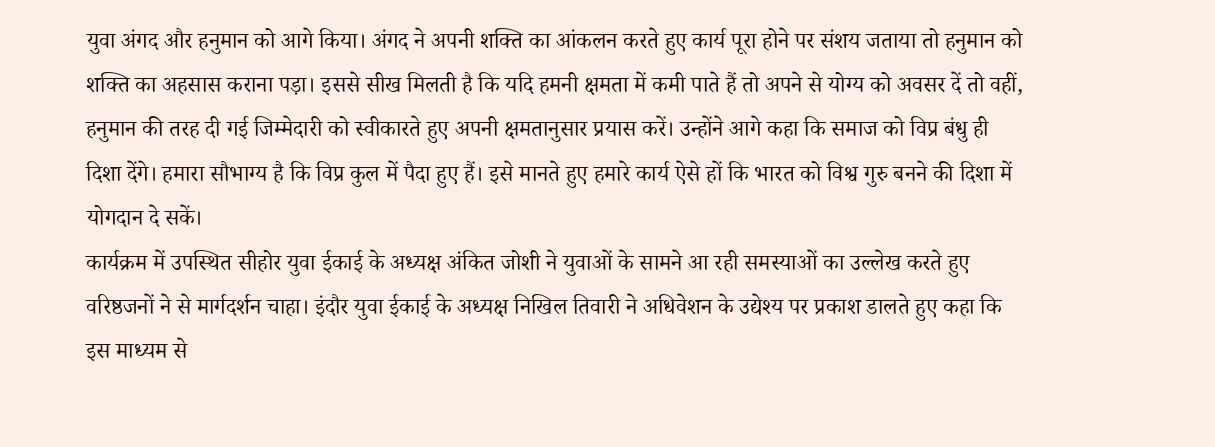युवा अंगद और हनुमान को आगे किया। अंगद ने अपनी शक्ति का आंकलन करते हुए कार्य पूरा होने पर संशय जताया तो हनुमान को शक्ति का अहसास कराना पड़ा। इससे सीख मिलती है कि यदि हमनी क्षमता में कमी पाते हैं तो अपने से योग्य को अवसर दें तो वहीं, हनुमान की तरह दी गई जिम्मेदारी को स्वीकारते हुए अपनी क्षमतानुसार प्रयास करें। उन्होंने आगे कहा कि समाज को विप्र बंधु ही दिशा देंगे। हमारा सौभाग्य है कि विप्र कुल में पैदा हुए हैं। इसे मानते हुए हमारे कार्य ऐसे हों कि भारत को विश्व गुरु बनने की दिशा में योगदान दे सकें।
कार्यक्रम में उपस्थित सीहोर युवा ईकाई के अध्यक्ष अंकित जोशी ने युवाओं के सामने आ रही समस्याओं का उल्लेख करते हुए वरिष्ठजनों ने से मार्गदर्शन चाहा। इंदौर युवा ईकाई के अध्यक्ष निखिल तिवारी ने अधिवेशन के उद्येश्य पर प्रकाश डालते हुए कहा कि इस माध्यम से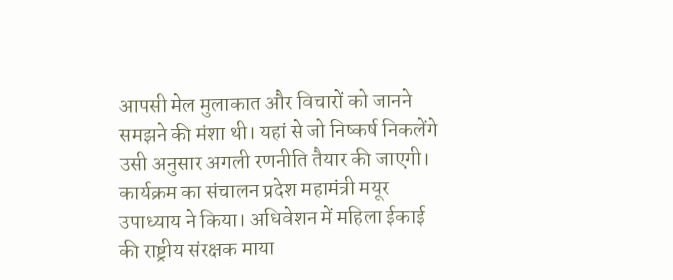आपसी मेल मुलाकात और विचारों को जानने समझने की मंशा थी। यहां से जो निष्कर्ष निकलेंगे उसी अनुसार अगली रणनीति तैयार की जाएगी।
कार्यक्रम का संचालन प्रदेश महामंत्री मयूर उपाध्याय ने किया। अधिवेशन में महिला ईकाई की राष्ट्रीय संरक्षक माया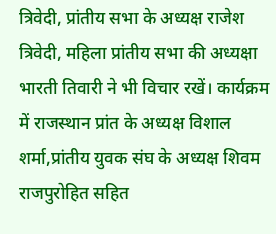त्रिवेदी, प्रांतीय सभा के अध्यक्ष राजेश त्रिवेदी, महिला प्रांतीय सभा की अध्यक्षा भारती तिवारी ने भी विचार रखें। कार्यक्रम में राजस्थान प्रांत के अध्यक्ष विशाल शर्मा,प्रांतीय युवक संघ के अध्यक्ष शिवम राजपुरोहित सहित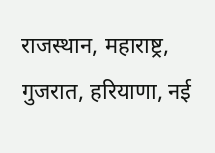राजस्थान, महाराष्ट्र, गुजरात, हरियाणा, नई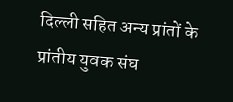दिल्ली सहित अन्य प्रांतों के प्रांतीय युवक संघ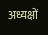अध्यक्षों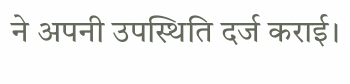ने अपनी उपस्थिति दर्ज कराई।